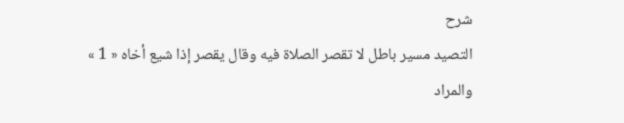شرح
التصيد مسير باطل لا تقصر الصلاة فيه وقال يقصر إذا شيع أخاه « 1 » والمراد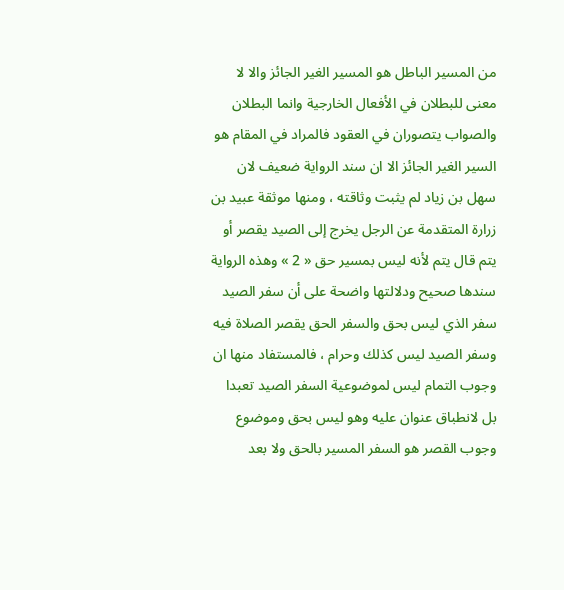من المسير الباطل هو المسير الغير الجائز والا لا معنى للبطلان في الأفعال الخارجية وانما البطلان والصواب يتصوران في العقود فالمراد في المقام هو السير الغير الجائز الا ان سند الرواية ضعيف لان سهل بن زياد لم يثبت وثاقته ، ومنها موثقة عبيد بن زرارة المتقدمة عن الرجل يخرج إلى الصيد يقصر أو يتم قال يتم لأنه ليس بمسير حق « 2 » وهذه الرواية سندها صحيح ودلالتها واضحة على أن سفر الصيد سفر الذي ليس بحق والسفر الحق يقصر الصلاة فيه وسفر الصيد ليس كذلك وحرام ، فالمستفاد منها ان وجوب التمام ليس لموضوعية السفر الصيد تعبدا بل لانطباق عنوان عليه وهو ليس بحق وموضوع وجوب القصر هو السفر المسير بالحق ولا بعد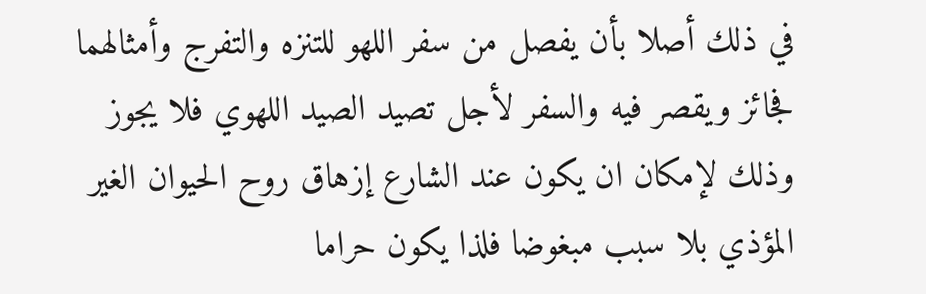في ذلك أصلا بأن يفصل من سفر اللهو للتنزه والتفرج وأمثالهما فجائز ويقصر فيه والسفر لأجل تصيد الصيد اللهوي فلا يجوز وذلك لإمكان ان يكون عند الشارع إزهاق روح الحيوان الغير المؤذي بلا سبب مبغوضا فلذا يكون حراما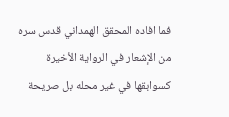فما افاده المحقق الهمداني قدس سره من الإشعار في الرواية الأخيرة كسوابقها في غير محله بل صريحة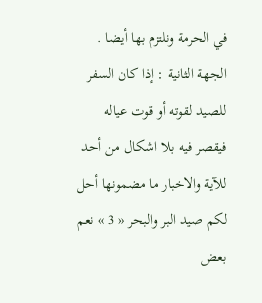في الحرمة ونلتزم بها أيضا .
الجهة الثانية : إذا كان السفر للصيد لقوته أو قوت عياله فيقصر فيه بلا اشكال من أحد للآية والاخبار ما مضمونها أحل لكم صيد البر والبحر « 3 » نعم بعض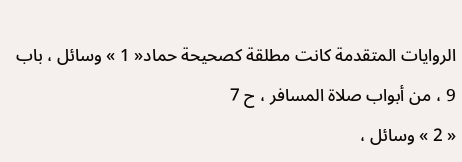الروايات المتقدمة كانت مطلقة كصحيحة حماد« 1 » وسائل ، باب 9 ، من أبواب صلاة المسافر ، ح 7
« 2 » وسائل ،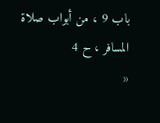باب 9 ، من أبواب صلاة المسافر ، ح 4
«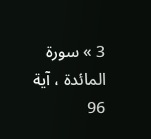3 » سورة المائدة ، آية 96